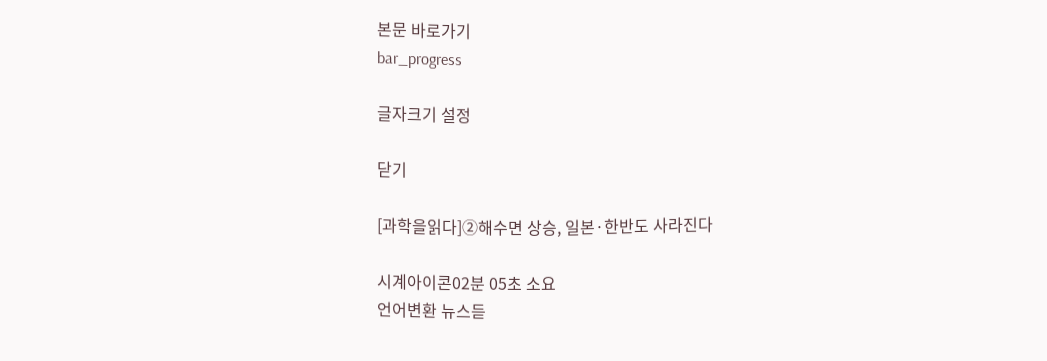본문 바로가기
bar_progress

글자크기 설정

닫기

[과학을읽다]②해수면 상승, 일본·한반도 사라진다

시계아이콘02분 05초 소요
언어변환 뉴스듣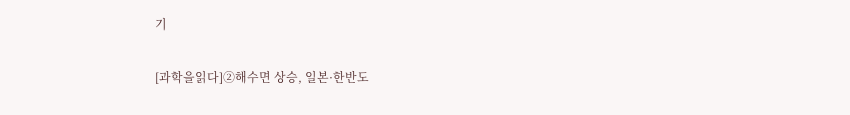기

[과학을읽다]②해수면 상승, 일본·한반도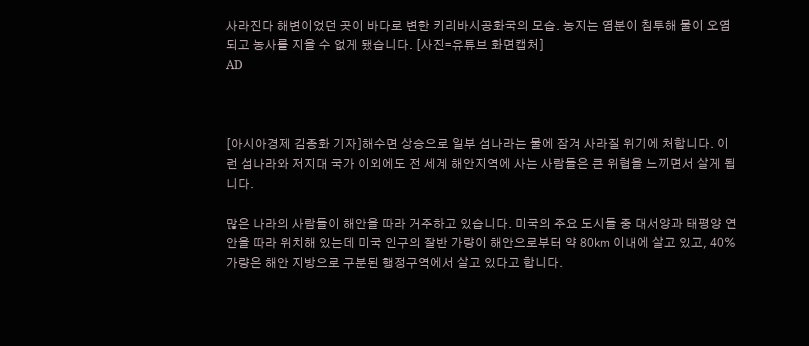사라진다 해변이었던 곳이 바다로 변한 키리바시공화국의 모습. 농지는 염분이 침투해 물이 오염되고 농사를 지을 수 없게 됐습니다. [사진=유튜브 화면캡처]
AD



[아시아경제 김종화 기자]해수면 상승으로 일부 섬나라는 물에 잠겨 사라질 위기에 처합니다. 이런 섬나라와 저지대 국가 이외에도 전 세계 해안지역에 사는 사람들은 큰 위협을 느끼면서 살게 됩니다.

많은 나라의 사람들이 해안을 따라 거주하고 있습니다. 미국의 주요 도시들 중 대서양과 태평양 연안을 따라 위치해 있는데 미국 인구의 잘반 가량이 해안으로부터 약 80㎞ 이내에 살고 있고, 40% 가량은 해안 지방으로 구분된 행정구역에서 살고 있다고 합니다.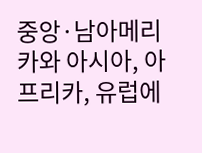중앙·남아메리카와 아시아, 아프리카, 유럽에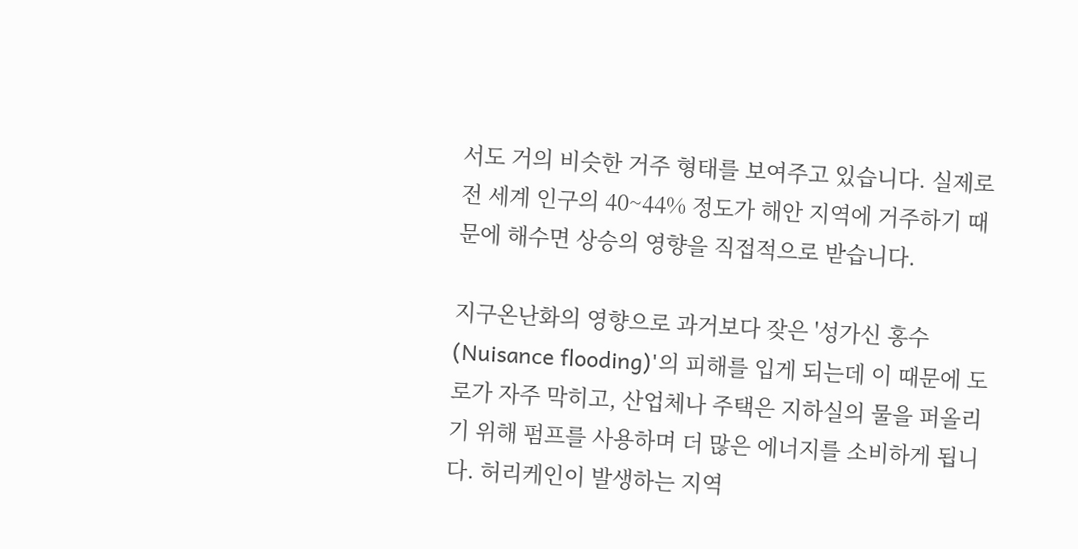서도 거의 비슷한 거주 형태를 보여주고 있습니다. 실제로 전 세계 인구의 40~44% 정도가 해안 지역에 거주하기 때문에 해수면 상승의 영향을 직접적으로 받습니다.

지구온난화의 영향으로 과거보다 잦은 '성가신 홍수(Nuisance flooding)'의 피해를 입게 되는데 이 때문에 도로가 자주 막히고, 산업체나 주택은 지하실의 물을 퍼올리기 위해 펌프를 사용하며 더 많은 에너지를 소비하게 됩니다. 허리케인이 발생하는 지역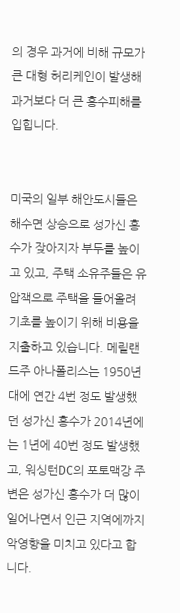의 경우 과거에 비해 규모가 큰 대형 허리케인이 발생해 과거보다 더 큰 홍수피해를 입힙니다.


미국의 일부 해안도시들은 해수면 상승으로 성가신 홍수가 잦아지자 부두를 높이고 있고, 주택 소유주들은 유압잭으로 주택을 들어올려 기초를 높이기 위해 비용을 지출하고 있습니다. 메릴랜드주 아나폴리스는 1950년대에 연간 4번 정도 발생했던 성가신 홍수가 2014년에는 1년에 40번 정도 발생했고, 워싱턴DC의 포토맥강 주변은 성가신 홍수가 더 많이 일어나면서 인근 지역에까지 악영향을 미치고 있다고 합니다.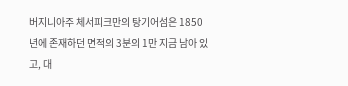버지니아주 체서피크만의 탕기어섬은 1850년에 존재하던 면적의 3분의 1만 지금 남아 있고, 대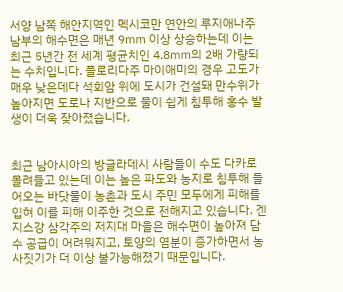서양 남쪽 해안지역인 멕시코만 연안의 루지애나주 남부의 해수면은 매년 9㎜ 이상 상승하는데 이는 최근 5년간 전 세계 평균치인 4.8㎜의 2배 가량되는 수치입니다. 플로리다주 마이애미의 경우 고도가 매우 낮은데다 석회암 위에 도시가 건설돼 만수위가 높아지면 도로나 지반으로 물이 쉽게 침투해 홍수 발생이 더욱 잦아졌습니다.


최근 남아시아의 방글라데시 사람들이 수도 다카로 몰려들고 있는데 이는 높은 파도와 농지로 침투해 들어오는 바닷물이 농촌과 도시 주민 모두에게 피해를 입혀 이를 피해 이주한 것으로 전해지고 있습니다. 겐지스강 삼각주의 저지대 마을은 해수면이 높아져 담수 공급이 어려워지고, 토양의 염분이 증가하면서 농사짓기가 더 이상 불가능해졌기 때문입니다.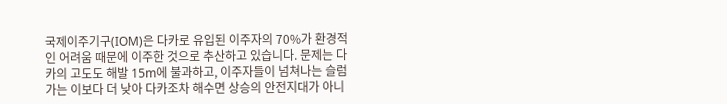국제이주기구(IOM)은 다카로 유입된 이주자의 70%가 환경적인 어려움 때문에 이주한 것으로 추산하고 있습니다. 문제는 다카의 고도도 해발 15m에 불과하고, 이주자들이 넘쳐나는 슬럼가는 이보다 더 낮아 다카조차 해수면 상승의 안전지대가 아니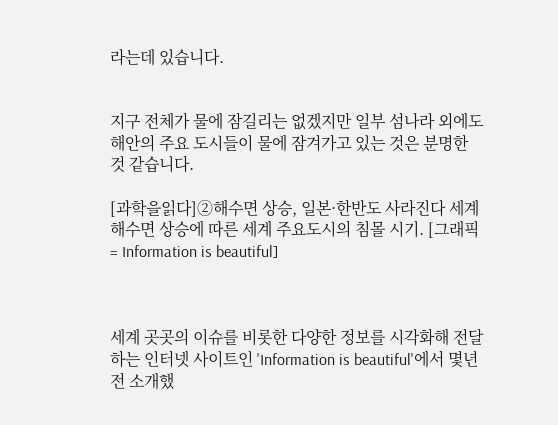라는데 있습니다.


지구 전체가 물에 잠길리는 없겠지만 일부 섬나라 외에도 해안의 주요 도시들이 물에 잠겨가고 있는 것은 분명한 것 같습니다.

[과학을읽다]②해수면 상승, 일본·한반도 사라진다 세계 해수면 상승에 따른 세계 주요도시의 침몰 시기. [그래픽= Information is beautiful]



세계 곳곳의 이슈를 비롯한 다양한 정보를 시각화해 전달하는 인터넷 사이트인 'Information is beautiful'에서 몇년 전 소개했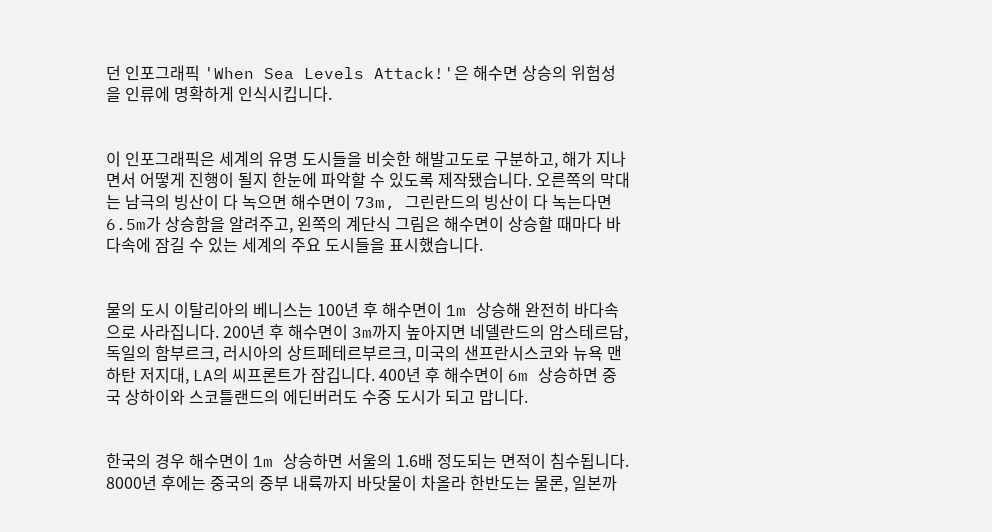던 인포그래픽 'When Sea Levels Attack!'은 해수면 상승의 위험성을 인류에 명확하게 인식시킵니다.


이 인포그래픽은 세계의 유명 도시들을 비슷한 해발고도로 구분하고, 해가 지나면서 어떻게 진행이 될지 한눈에 파악할 수 있도록 제작됐습니다. 오른쪽의 막대는 남극의 빙산이 다 녹으면 해수면이 73m, 그린란드의 빙산이 다 녹는다면 6.5m가 상승함을 알려주고, 왼쪽의 계단식 그림은 해수면이 상승할 때마다 바다속에 잠길 수 있는 세계의 주요 도시들을 표시했습니다.


물의 도시 이탈리아의 베니스는 100년 후 해수면이 1m 상승해 완전히 바다속으로 사라집니다. 200년 후 해수면이 3m까지 높아지면 네델란드의 암스테르담, 독일의 함부르크, 러시아의 상트페테르부르크, 미국의 샌프란시스코와 뉴욕 맨하탄 저지대, LA의 씨프론트가 잠깁니다. 400년 후 해수면이 6m 상승하면 중국 상하이와 스코틀랜드의 에딘버러도 수중 도시가 되고 맙니다.


한국의 경우 해수면이 1m 상승하면 서울의 1.6배 정도되는 면적이 침수됩니다. 8000년 후에는 중국의 중부 내륙까지 바닷물이 차올라 한반도는 물론, 일본까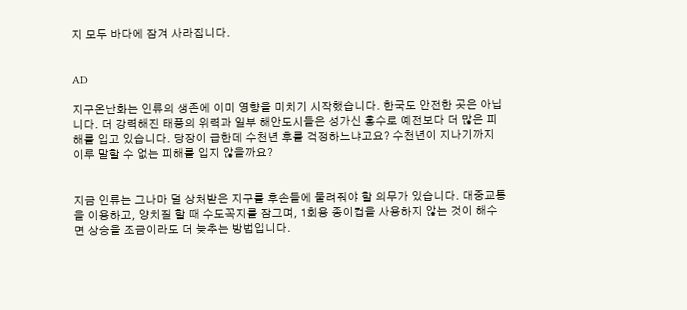지 모두 바다에 잠겨 사라집니다.


AD

지구온난화는 인류의 생존에 이미 영향을 미치기 시작했습니다. 한국도 안전한 곳은 아닙니다. 더 강력해진 태풍의 위력과 일부 해안도시들은 성가신 홍수로 예전보다 더 많은 피해를 입고 있습니다. 당장이 급한데 수천년 후를 걱정하느냐고요? 수천년이 지나기까지 이루 말할 수 없는 피해를 입지 않을까요?


지금 인류는 그나마 덜 상처받은 지구를 후손들에 물려줘야 할 의무가 있습니다. 대중교통을 이용하고, 양치질 할 때 수도꼭지를 잠그며, 1회용 종이컵을 사용하지 않는 것이 해수면 상승을 조금이라도 더 늦추는 방법입니다.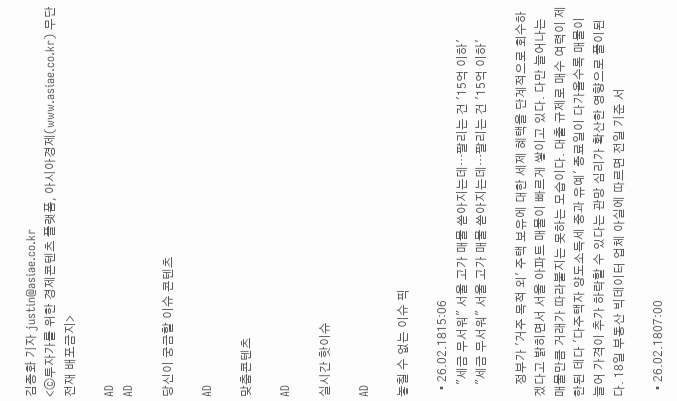김종화 기자 justin@asiae.co.kr
<ⓒ투자가를 위한 경제콘텐츠 플랫폼, 아시아경제(www.asiae.co.kr) 무단전재 배포금지>

AD
AD

당신이 궁금할 이슈 콘텐츠

AD

맞춤콘텐츠

AD

실시간 핫이슈

AD

놓칠 수 없는 이슈 픽

  • 26.02.1815:06
    "세금 무서워" 서울 고가 매물 쏟아지는데…팔리는 건 '15억 이하'
    "세금 무서워" 서울 고가 매물 쏟아지는데…팔리는 건 '15억 이하'

    정부가 '거주 목적 외' 주택 보유에 대한 세제 혜택을 단계적으로 회수하겠다고 밝히면서 서울 아파트 매물이 빠르게 쌓이고 있다. 다만 늘어나는 매물만큼 거래가 따라붙지는 못하는 모습이다. 대출 규제로 매수 여력이 제한된 데다 '다주택자 양도소득세 중과 유예' 종료일이 다가올수록 매물이 늘어 가격이 추가 하락할 수 있다는 관망 심리가 확산한 영향으로 풀이된다. 18일 부동산 빅데이터 업체 아실에 따르면 전일 기준 서

  • 26.02.1807:00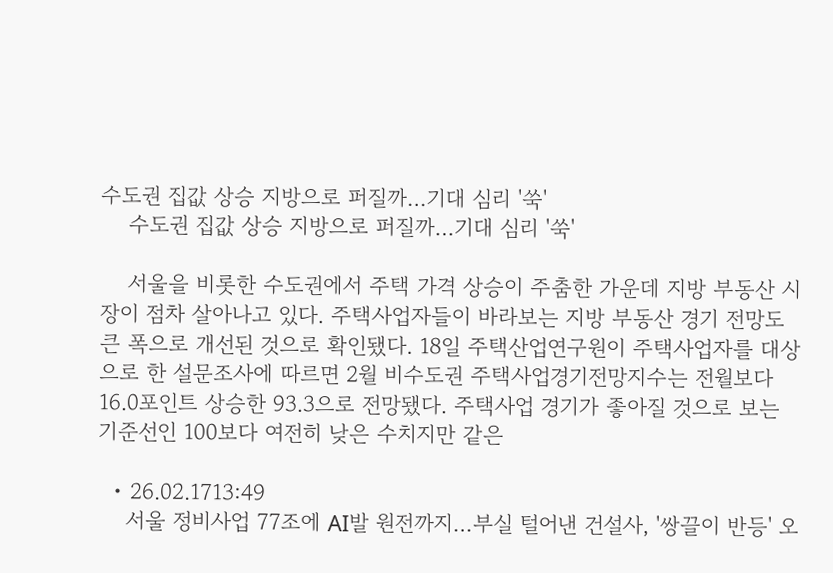수도권 집값 상승 지방으로 퍼질까…기대 심리 '쑥'
    수도권 집값 상승 지방으로 퍼질까…기대 심리 '쑥'

    서울을 비롯한 수도권에서 주택 가격 상승이 주춤한 가운데 지방 부동산 시장이 점차 살아나고 있다. 주택사업자들이 바라보는 지방 부동산 경기 전망도 큰 폭으로 개선된 것으로 확인됐다. 18일 주택산업연구원이 주택사업자를 대상으로 한 설문조사에 따르면 2월 비수도권 주택사업경기전망지수는 전월보다 16.0포인트 상승한 93.3으로 전망됐다. 주택사업 경기가 좋아질 것으로 보는 기준선인 100보다 여전히 낮은 수치지만 같은

  • 26.02.1713:49
    서울 정비사업 77조에 AI발 원전까지…부실 털어낸 건설사, '쌍끌이 반등' 오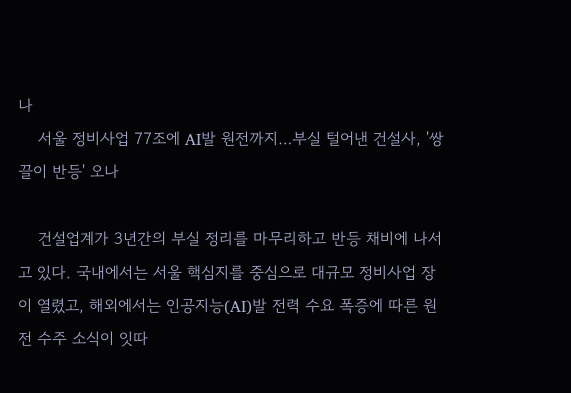나
    서울 정비사업 77조에 AI발 원전까지…부실 털어낸 건설사, '쌍끌이 반등' 오나

    건설업계가 3년간의 부실 정리를 마무리하고 반등 채비에 나서고 있다. 국내에서는 서울 핵심지를 중심으로 대규모 정비사업 장이 열렸고, 해외에서는 인공지능(AI)발 전력 수요 폭증에 따른 원전 수주 소식이 잇따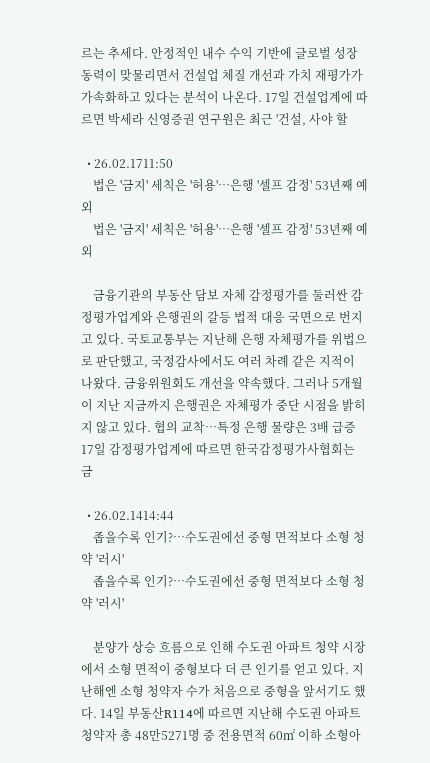르는 추세다. 안정적인 내수 수익 기반에 글로벌 성장 동력이 맞물리면서 건설업 체질 개선과 가치 재평가가 가속화하고 있다는 분석이 나온다. 17일 건설업계에 따르면 박세라 신영증권 연구원은 최근 '건설, 사야 할

  • 26.02.1711:50
    법은 '금지' 세칙은 '허용'…은행 '셀프 감정' 53년째 예외
    법은 '금지' 세칙은 '허용'…은행 '셀프 감정' 53년째 예외

    금융기관의 부동산 담보 자체 감정평가를 둘러싼 감정평가업계와 은행권의 갈등 법적 대응 국면으로 번지고 있다. 국토교통부는 지난해 은행 자체평가를 위법으로 판단했고, 국정감사에서도 여러 차례 같은 지적이 나왔다. 금융위원회도 개선을 약속했다. 그러나 5개월이 지난 지금까지 은행권은 자체평가 중단 시점을 밝히지 않고 있다. 협의 교착…특정 은행 물량은 3배 급증 17일 감정평가업계에 따르면 한국감정평가사협회는 금

  • 26.02.1414:44
    좁을수록 인기?…수도권에선 중형 면적보다 소형 청약 '러시'
    좁을수록 인기?…수도권에선 중형 면적보다 소형 청약 '러시'

    분양가 상승 흐름으로 인해 수도권 아파트 청약 시장에서 소형 면적이 중형보다 더 큰 인기를 얻고 있다. 지난해엔 소형 청약자 수가 처음으로 중형을 앞서기도 했다. 14일 부동산R114에 따르면 지난해 수도권 아파트 청약자 총 48만5271명 중 전용면적 60㎡ 이하 소형아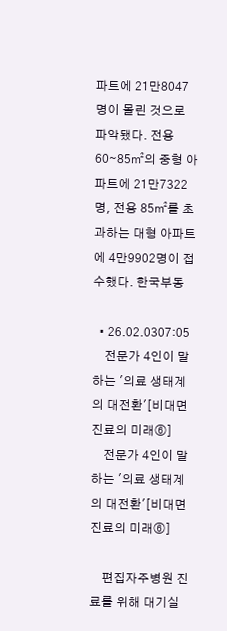파트에 21만8047명이 몰린 것으로 파악됐다. 전용 60∼85㎡의 중형 아파트에 21만7322명, 전용 85㎡를 초과하는 대형 아파트에 4만9902명이 접수했다. 한국부동

  • 26.02.0307:05
    전문가 4인이 말하는 '의료 생태계의 대전환'[비대면진료의 미래⑥]
    전문가 4인이 말하는 '의료 생태계의 대전환'[비대면진료의 미래⑥]

    편집자주병원 진료를 위해 대기실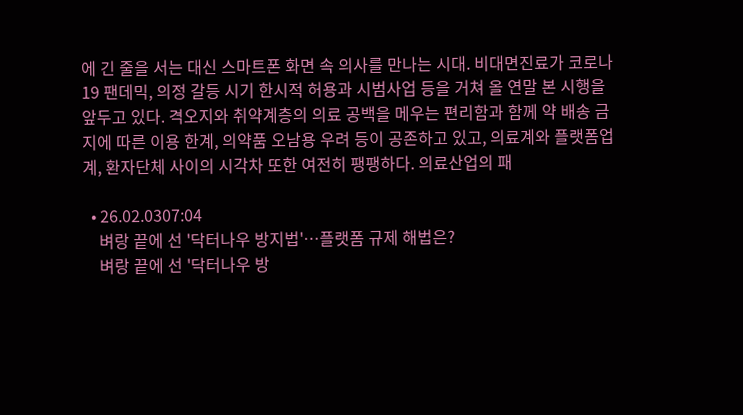에 긴 줄을 서는 대신 스마트폰 화면 속 의사를 만나는 시대. 비대면진료가 코로나19 팬데믹, 의정 갈등 시기 한시적 허용과 시범사업 등을 거쳐 올 연말 본 시행을 앞두고 있다. 격오지와 취약계층의 의료 공백을 메우는 편리함과 함께 약 배송 금지에 따른 이용 한계, 의약품 오남용 우려 등이 공존하고 있고, 의료계와 플랫폼업계, 환자단체 사이의 시각차 또한 여전히 팽팽하다. 의료산업의 패

  • 26.02.0307:04
    벼랑 끝에 선 '닥터나우 방지법'…플랫폼 규제 해법은?
    벼랑 끝에 선 '닥터나우 방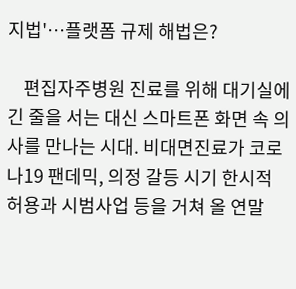지법'…플랫폼 규제 해법은?

    편집자주병원 진료를 위해 대기실에 긴 줄을 서는 대신 스마트폰 화면 속 의사를 만나는 시대. 비대면진료가 코로나19 팬데믹, 의정 갈등 시기 한시적 허용과 시범사업 등을 거쳐 올 연말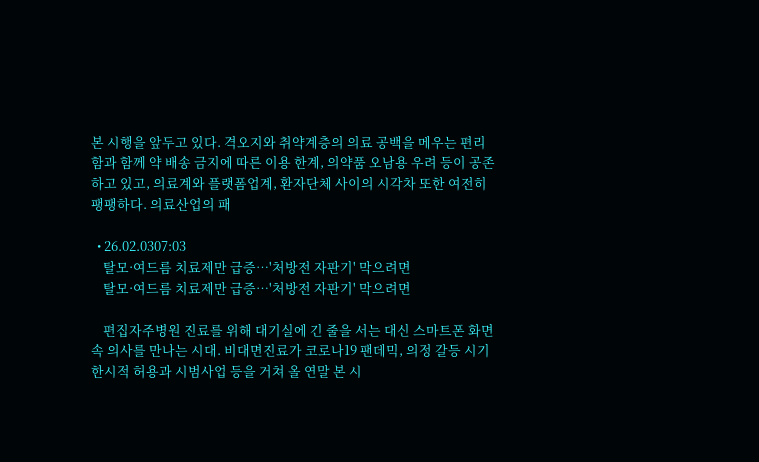본 시행을 앞두고 있다. 격오지와 취약계층의 의료 공백을 메우는 편리함과 함께 약 배송 금지에 따른 이용 한계, 의약품 오남용 우려 등이 공존하고 있고, 의료계와 플랫폼업계, 환자단체 사이의 시각차 또한 여전히 팽팽하다. 의료산업의 패

  • 26.02.0307:03
    탈모·여드름 치료제만 급증…'처방전 자판기' 막으려면
    탈모·여드름 치료제만 급증…'처방전 자판기' 막으려면

    편집자주병원 진료를 위해 대기실에 긴 줄을 서는 대신 스마트폰 화면 속 의사를 만나는 시대. 비대면진료가 코로나19 팬데믹, 의정 갈등 시기 한시적 허용과 시범사업 등을 거쳐 올 연말 본 시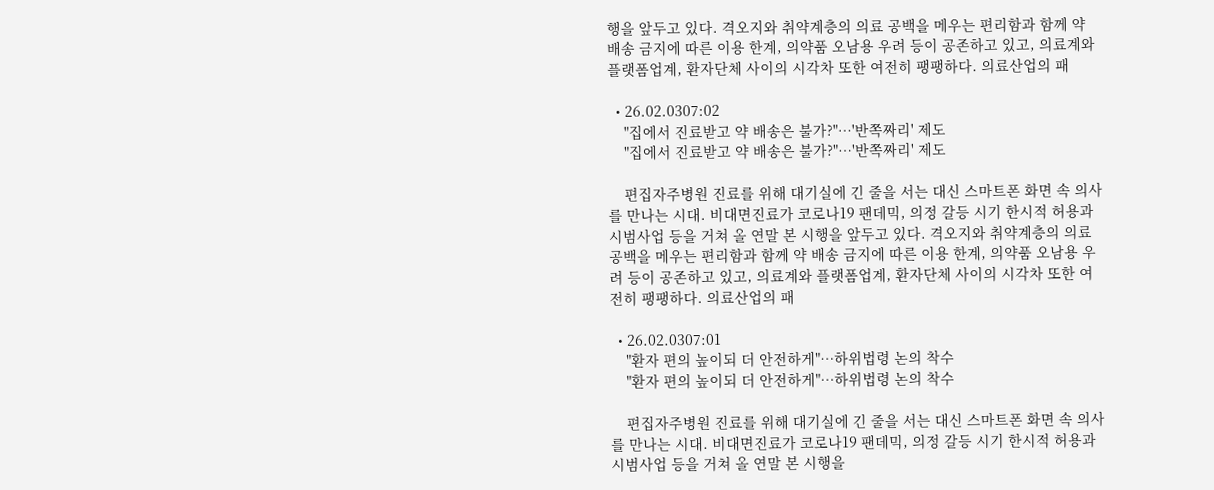행을 앞두고 있다. 격오지와 취약계층의 의료 공백을 메우는 편리함과 함께 약 배송 금지에 따른 이용 한계, 의약품 오남용 우려 등이 공존하고 있고, 의료계와 플랫폼업계, 환자단체 사이의 시각차 또한 여전히 팽팽하다. 의료산업의 패

  • 26.02.0307:02
    "집에서 진료받고 약 배송은 불가?"…'반쪽짜리' 제도
    "집에서 진료받고 약 배송은 불가?"…'반쪽짜리' 제도

    편집자주병원 진료를 위해 대기실에 긴 줄을 서는 대신 스마트폰 화면 속 의사를 만나는 시대. 비대면진료가 코로나19 팬데믹, 의정 갈등 시기 한시적 허용과 시범사업 등을 거쳐 올 연말 본 시행을 앞두고 있다. 격오지와 취약계층의 의료 공백을 메우는 편리함과 함께 약 배송 금지에 따른 이용 한계, 의약품 오남용 우려 등이 공존하고 있고, 의료계와 플랫폼업계, 환자단체 사이의 시각차 또한 여전히 팽팽하다. 의료산업의 패

  • 26.02.0307:01
    "환자 편의 높이되 더 안전하게"…하위법령 논의 착수
    "환자 편의 높이되 더 안전하게"…하위법령 논의 착수

    편집자주병원 진료를 위해 대기실에 긴 줄을 서는 대신 스마트폰 화면 속 의사를 만나는 시대. 비대면진료가 코로나19 팬데믹, 의정 갈등 시기 한시적 허용과 시범사업 등을 거쳐 올 연말 본 시행을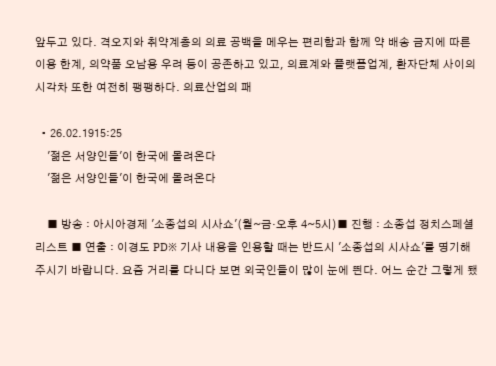앞두고 있다. 격오지와 취약계층의 의료 공백을 메우는 편리함과 함께 약 배송 금지에 따른 이용 한계, 의약품 오남용 우려 등이 공존하고 있고, 의료계와 플랫폼업계, 환자단체 사이의 시각차 또한 여전히 팽팽하다. 의료산업의 패

  • 26.02.1915:25
    '젊은 서양인들'이 한국에 몰려온다
    '젊은 서양인들'이 한국에 몰려온다

    ■ 방송 : 아시아경제 '소종섭의 시사쇼'(월~금·오후 4~5시)■ 진행 : 소종섭 정치스페셜리스트 ■ 연출 : 이경도 PD※ 기사 내용을 인용할 때는 반드시 '소종섭의 시사쇼'를 명기해 주시기 바랍니다. 요즘 거리를 다니다 보면 외국인들이 많이 눈에 띈다. 어느 순간 그렇게 됐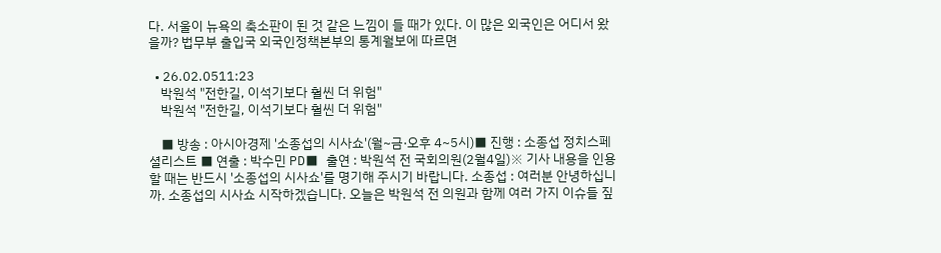다. 서울이 뉴욕의 축소판이 된 것 같은 느낌이 들 때가 있다. 이 많은 외국인은 어디서 왔을까? 법무부 출입국 외국인정책본부의 통계월보에 따르면

  • 26.02.0511:23
    박원석 "전한길, 이석기보다 훨씬 더 위험"
    박원석 "전한길, 이석기보다 훨씬 더 위험"

    ■ 방송 : 아시아경제 '소종섭의 시사쇼'(월~금·오후 4~5시)■ 진행 : 소종섭 정치스페셜리스트 ■ 연출 : 박수민 PD■ 출연 : 박원석 전 국회의원(2월4일)※ 기사 내용을 인용할 때는 반드시 '소종섭의 시사쇼'를 명기해 주시기 바랍니다. 소종섭 : 여러분 안녕하십니까. 소종섭의 시사쇼 시작하겠습니다. 오늘은 박원석 전 의원과 함께 여러 가지 이슈들 짚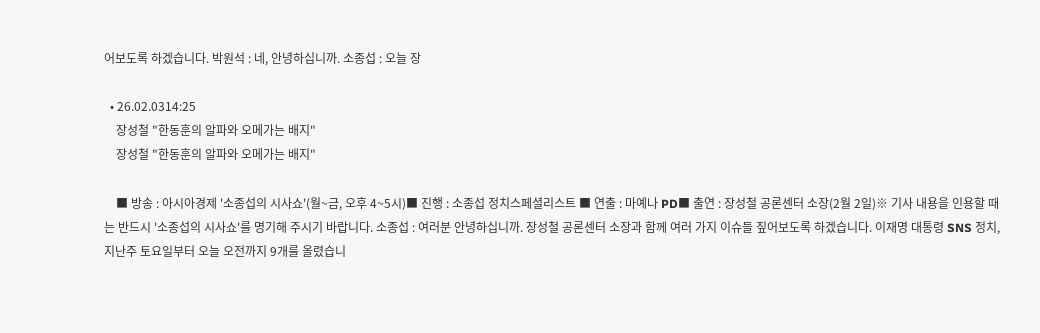어보도록 하겠습니다. 박원석 : 네, 안녕하십니까. 소종섭 : 오늘 장

  • 26.02.0314:25
    장성철 "한동훈의 알파와 오메가는 배지"
    장성철 "한동훈의 알파와 오메가는 배지"

    ■ 방송 : 아시아경제 '소종섭의 시사쇼'(월~금, 오후 4~5시)■ 진행 : 소종섭 정치스페셜리스트 ■ 연출 : 마예나 PD■ 출연 : 장성철 공론센터 소장(2월 2일)※ 기사 내용을 인용할 때는 반드시 '소종섭의 시사쇼'를 명기해 주시기 바랍니다. 소종섭 : 여러분 안녕하십니까. 장성철 공론센터 소장과 함께 여러 가지 이슈들 짚어보도록 하겠습니다. 이재명 대통령 SNS 정치, 지난주 토요일부터 오늘 오전까지 9개를 올렸습니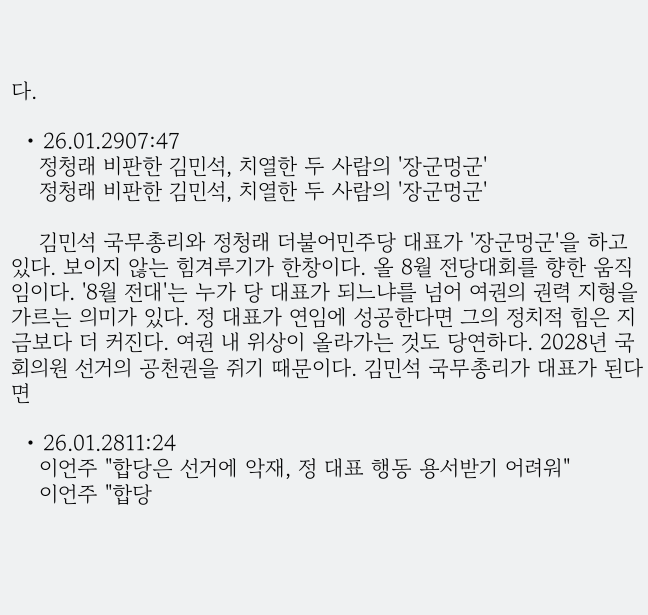다.

  • 26.01.2907:47
    정청래 비판한 김민석, 치열한 두 사람의 '장군멍군'
    정청래 비판한 김민석, 치열한 두 사람의 '장군멍군'

    김민석 국무총리와 정청래 더불어민주당 대표가 '장군멍군'을 하고 있다. 보이지 않는 힘겨루기가 한창이다. 올 8월 전당대회를 향한 움직임이다. '8월 전대'는 누가 당 대표가 되느냐를 넘어 여권의 권력 지형을 가르는 의미가 있다. 정 대표가 연임에 성공한다면 그의 정치적 힘은 지금보다 더 커진다. 여권 내 위상이 올라가는 것도 당연하다. 2028년 국회의원 선거의 공천권을 쥐기 때문이다. 김민석 국무총리가 대표가 된다면

  • 26.01.2811:24
    이언주 "합당은 선거에 악재, 정 대표 행동 용서받기 어려워"
    이언주 "합당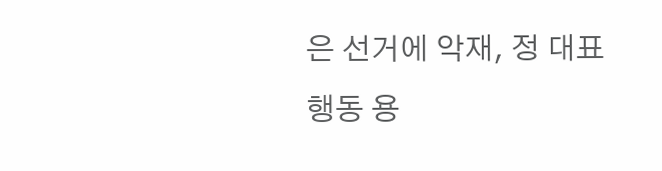은 선거에 악재, 정 대표 행동 용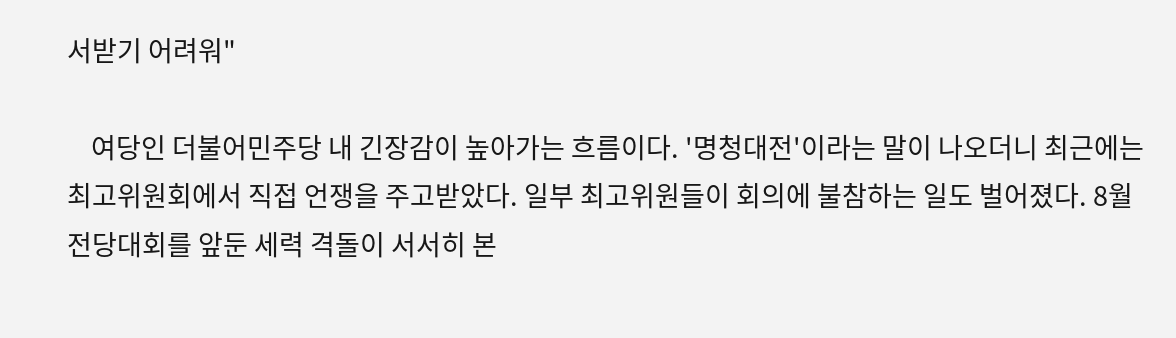서받기 어려워"

    여당인 더불어민주당 내 긴장감이 높아가는 흐름이다. '명청대전'이라는 말이 나오더니 최근에는 최고위원회에서 직접 언쟁을 주고받았다. 일부 최고위원들이 회의에 불참하는 일도 벌어졌다. 8월 전당대회를 앞둔 세력 격돌이 서서히 본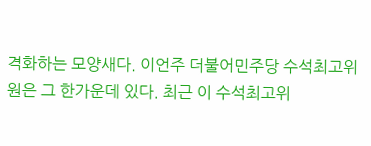격화하는 모양새다. 이언주 더불어민주당 수석최고위원은 그 한가운데 있다. 최근 이 수석최고위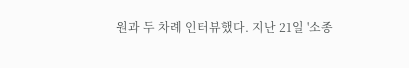원과 두 차례 인터뷰했다. 지난 21일 '소종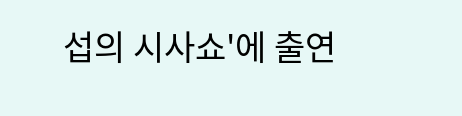섭의 시사쇼'에 출연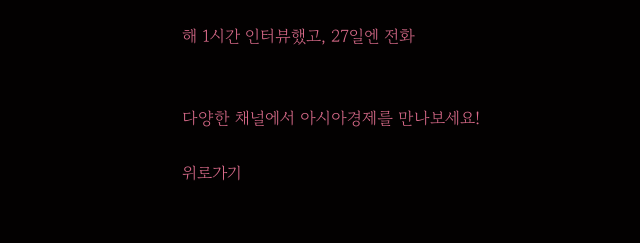해 1시간 인터뷰했고, 27일엔 전화


다양한 채널에서 아시아경제를 만나보세요!

위로가기